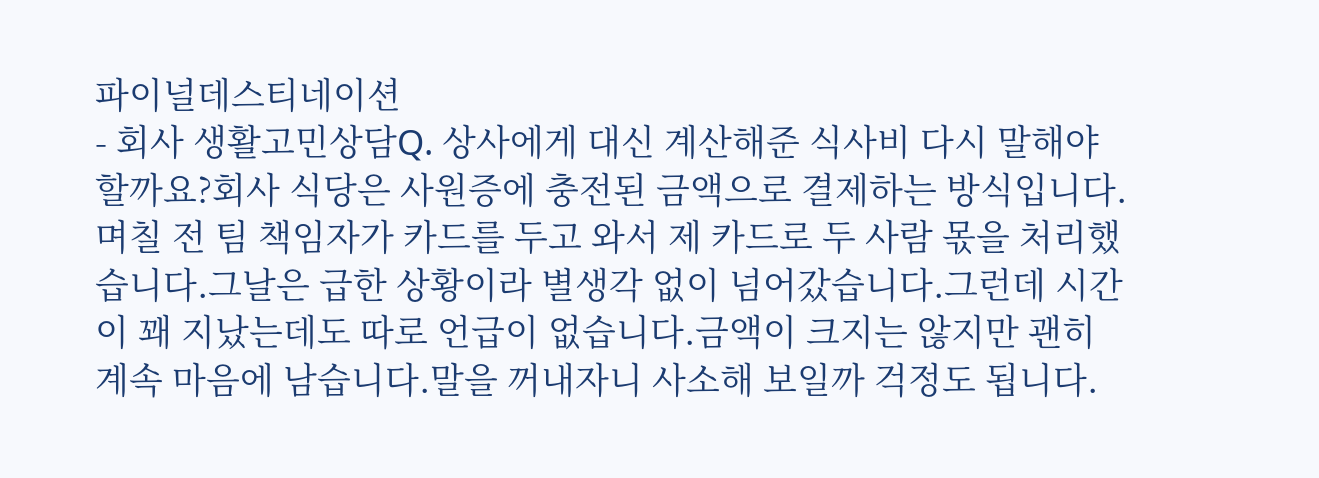파이널데스티네이션
- 회사 생활고민상담Q. 상사에게 대신 계산해준 식사비 다시 말해야 할까요?회사 식당은 사원증에 충전된 금액으로 결제하는 방식입니다.며칠 전 팀 책임자가 카드를 두고 와서 제 카드로 두 사람 몫을 처리했습니다.그날은 급한 상황이라 별생각 없이 넘어갔습니다.그런데 시간이 꽤 지났는데도 따로 언급이 없습니다.금액이 크지는 않지만 괜히 계속 마음에 남습니다.말을 꺼내자니 사소해 보일까 걱정도 됩니다.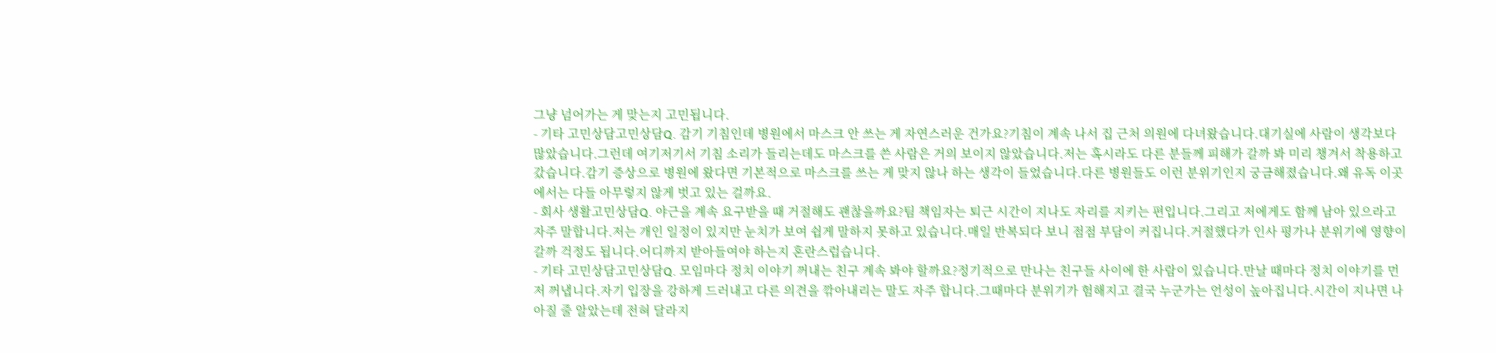그냥 넘어가는 게 맞는지 고민됩니다.
- 기타 고민상담고민상담Q. 감기 기침인데 병원에서 마스크 안 쓰는 게 자연스러운 건가요?기침이 계속 나서 집 근처 의원에 다녀왔습니다.대기실에 사람이 생각보다 많았습니다.그런데 여기저기서 기침 소리가 들리는데도 마스크를 쓴 사람은 거의 보이지 않았습니다.저는 혹시라도 다른 분들께 피해가 갈까 봐 미리 챙겨서 착용하고 갔습니다.감기 증상으로 병원에 왔다면 기본적으로 마스크를 쓰는 게 맞지 않나 하는 생각이 들었습니다.다른 병원들도 이런 분위기인지 궁금해졌습니다.왜 유독 이곳에서는 다들 아무렇지 않게 벗고 있는 걸까요.
- 회사 생활고민상담Q. 야근을 계속 요구받을 때 거절해도 괜찮을까요?팀 책임자는 퇴근 시간이 지나도 자리를 지키는 편입니다.그리고 저에게도 함께 남아 있으라고 자주 말합니다.저는 개인 일정이 있지만 눈치가 보여 쉽게 말하지 못하고 있습니다.매일 반복되다 보니 점점 부담이 커집니다.거절했다가 인사 평가나 분위기에 영향이 갈까 걱정도 됩니다.어디까지 받아들여야 하는지 혼란스럽습니다.
- 기타 고민상담고민상담Q. 모임마다 정치 이야기 꺼내는 친구 계속 봐야 할까요?정기적으로 만나는 친구들 사이에 한 사람이 있습니다.만날 때마다 정치 이야기를 먼저 꺼냅니다.자기 입장을 강하게 드러내고 다른 의견을 깎아내리는 말도 자주 합니다.그때마다 분위기가 험해지고 결국 누군가는 언성이 높아집니다.시간이 지나면 나아질 줄 알았는데 전혀 달라지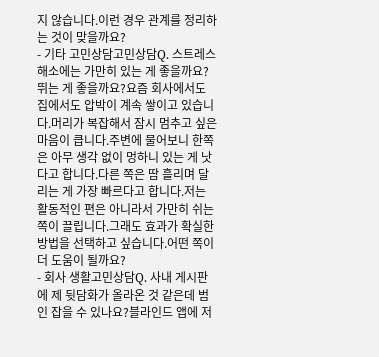지 않습니다.이런 경우 관계를 정리하는 것이 맞을까요?
- 기타 고민상담고민상담Q. 스트레스 해소에는 가만히 있는 게 좋을까요? 뛰는 게 좋을까요?요즘 회사에서도 집에서도 압박이 계속 쌓이고 있습니다.머리가 복잡해서 잠시 멈추고 싶은 마음이 큽니다.주변에 물어보니 한쪽은 아무 생각 없이 멍하니 있는 게 낫다고 합니다.다른 쪽은 땀 흘리며 달리는 게 가장 빠르다고 합니다.저는 활동적인 편은 아니라서 가만히 쉬는 쪽이 끌립니다.그래도 효과가 확실한 방법을 선택하고 싶습니다.어떤 쪽이 더 도움이 될까요?
- 회사 생활고민상담Q. 사내 게시판에 제 뒷담화가 올라온 것 같은데 범인 잡을 수 있나요?블라인드 앱에 저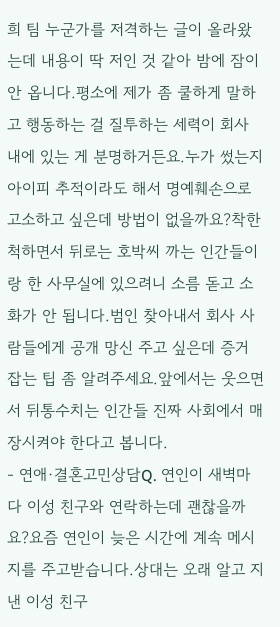희 팀 누군가를 저격하는 글이 올라왔는데 내용이 딱 저인 것 같아 밤에 잠이 안 옵니다.평소에 제가 좀 쿨하게 말하고 행동하는 걸 질투하는 세력이 회사 내에 있는 게 분명하거든요.누가 썼는지 아이피 추적이라도 해서 명예훼손으로 고소하고 싶은데 방법이 없을까요?착한 척하면서 뒤로는 호박씨 까는 인간들이랑 한 사무실에 있으려니 소름 돋고 소화가 안 됩니다.범인 찾아내서 회사 사람들에게 공개 망신 주고 싶은데 증거 잡는 팁 좀 알려주세요.앞에서는 웃으면서 뒤통수치는 인간들 진짜 사회에서 매장시켜야 한다고 봅니다.
- 연애·결혼고민상담Q. 연인이 새벽마다 이성 친구와 연락하는데 괜찮을까요?요즘 연인이 늦은 시간에 계속 메시지를 주고받습니다.상대는 오래 알고 지낸 이성 친구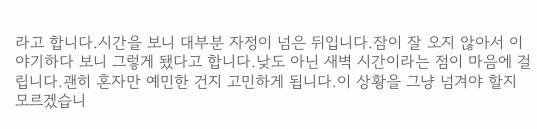라고 합니다.시간을 보니 대부분 자정이 넘은 뒤입니다.잠이 잘 오지 않아서 이야기하다 보니 그렇게 됐다고 합니다.낮도 아닌 새벽 시간이라는 점이 마음에 걸립니다.괜히 혼자만 예민한 건지 고민하게 됩니다.이 상황을 그냥 넘겨야 할지 모르겠습니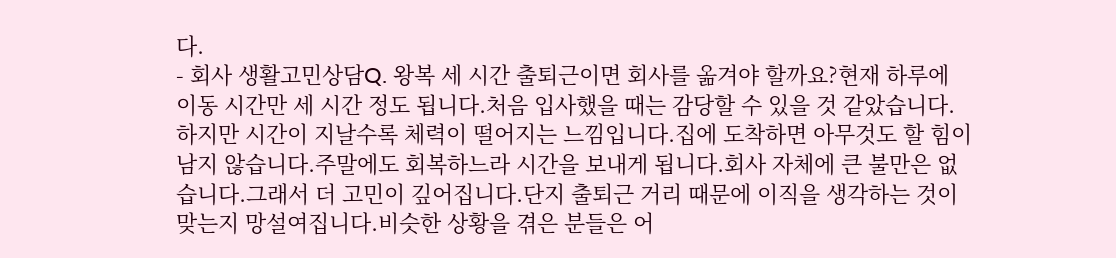다.
- 회사 생활고민상담Q. 왕복 세 시간 출퇴근이면 회사를 옮겨야 할까요?현재 하루에 이동 시간만 세 시간 정도 됩니다.처음 입사했을 때는 감당할 수 있을 것 같았습니다.하지만 시간이 지날수록 체력이 떨어지는 느낌입니다.집에 도착하면 아무것도 할 힘이 남지 않습니다.주말에도 회복하느라 시간을 보내게 됩니다.회사 자체에 큰 불만은 없습니다.그래서 더 고민이 깊어집니다.단지 출퇴근 거리 때문에 이직을 생각하는 것이 맞는지 망설여집니다.비슷한 상황을 겪은 분들은 어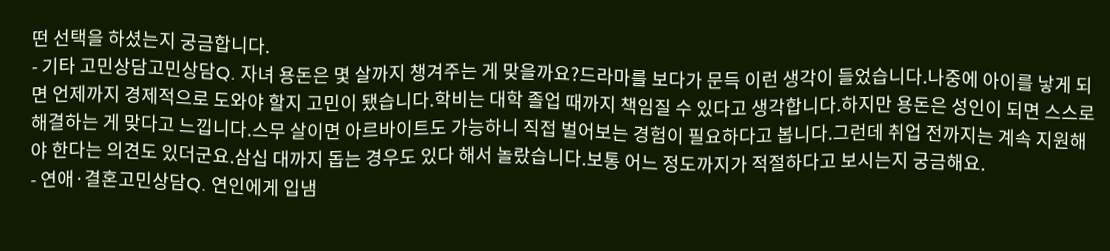떤 선택을 하셨는지 궁금합니다.
- 기타 고민상담고민상담Q. 자녀 용돈은 몇 살까지 챙겨주는 게 맞을까요?드라마를 보다가 문득 이런 생각이 들었습니다.나중에 아이를 낳게 되면 언제까지 경제적으로 도와야 할지 고민이 됐습니다.학비는 대학 졸업 때까지 책임질 수 있다고 생각합니다.하지만 용돈은 성인이 되면 스스로 해결하는 게 맞다고 느낍니다.스무 살이면 아르바이트도 가능하니 직접 벌어보는 경험이 필요하다고 봅니다.그런데 취업 전까지는 계속 지원해야 한다는 의견도 있더군요.삼십 대까지 돕는 경우도 있다 해서 놀랐습니다.보통 어느 정도까지가 적절하다고 보시는지 궁금해요.
- 연애·결혼고민상담Q. 연인에게 입냄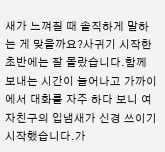새가 느껴질 때 솔직하게 말하는 게 맞을까요?사귀기 시작한 초반에는 잘 몰랐습니다.함께 보내는 시간이 늘어나고 가까이에서 대화를 자주 하다 보니 여자친구의 입냄새가 신경 쓰이기 시작했습니다.가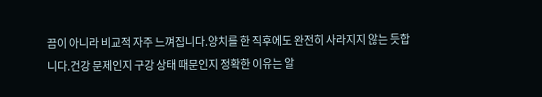끔이 아니라 비교적 자주 느껴집니다.양치를 한 직후에도 완전히 사라지지 않는 듯합니다.건강 문제인지 구강 상태 때문인지 정확한 이유는 알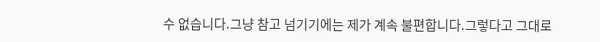수 없습니다.그냥 참고 넘기기에는 제가 계속 불편합니다.그렇다고 그대로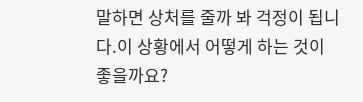말하면 상처를 줄까 봐 걱정이 됩니다.이 상황에서 어떻게 하는 것이 좋을까요?